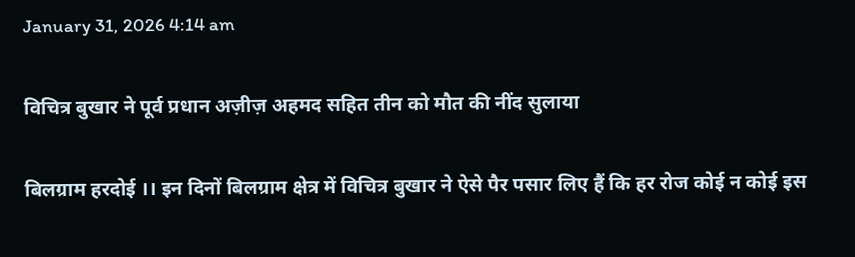January 31, 2026 4:14 am

विचित्र बुखार ने पूर्व प्रधान अज़ीज़ अहमद सहित तीन को मौत की नींद सुलाया

बिलग्राम हरदोई ।। इन दिनों बिलग्राम क्षेत्र में विचित्र बुखार ने ऐसे पैर पसार लिए हैं कि हर रोज कोई न कोई इस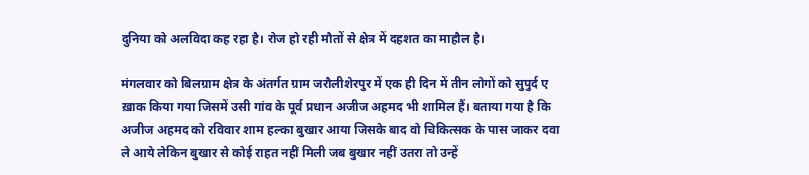दुनिया को अलविदा कह रहा है। रोज हो रही मौतों से क्षेत्र में दहशत का माहौल है।

मंगलवार को बिलग्राम क्षेत्र के अंतर्गत ग्राम जरौलीशेरपुर में एक ही दिन में तीन लोगों को सुपुर्द ए ख़ाक किया गया जिसमें उसी गांव के पूर्व प्रधान अजीज अहमद भी शामिल हैं। बताया गया है कि अजीज अहमद को रविवार शाम हल्का बुखार आया जिसके बाद वो चिकित्सक के पास जाकर दवा ले आये लेकिन बुखार से कोई राहत नहीं मिली जब बुखार नहीं उतरा तो उन्हें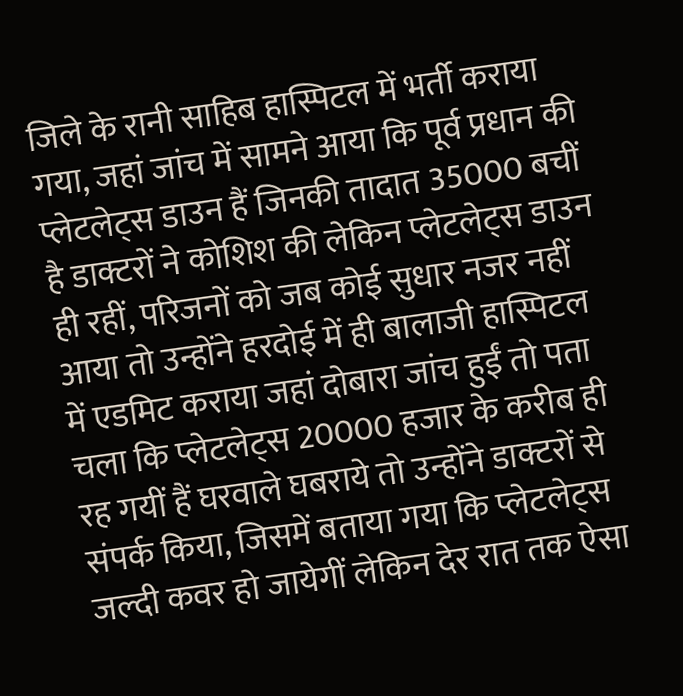जिले के रानी साहिब हास्पिटल में भर्ती कराया गया, जहां जांच में सामने आया कि पूर्व प्रधान की प्लेटलेट्स डाउन हैं जिनकी तादात 35000 बचीं है डाक्टरों ने कोशिश की लेकिन प्लेटलेट्स डाउन ही रहीं, परिजनों को जब कोई सुधार नजर नहीं आया तो उन्होंने हरदोई में ही बालाजी हास्पिटल में एडमिट कराया जहां दोबारा जांच हुईं तो पता चला कि प्लेटलेट्स 20000 हजार के करीब ही रह गयीं हैं घरवाले घबराये तो उन्होंने डाक्टरों से संपर्क किया, जिसमें बताया गया कि प्लेटलेट्स जल्दी कवर हो जायेगीं लेकिन देर रात तक ऐसा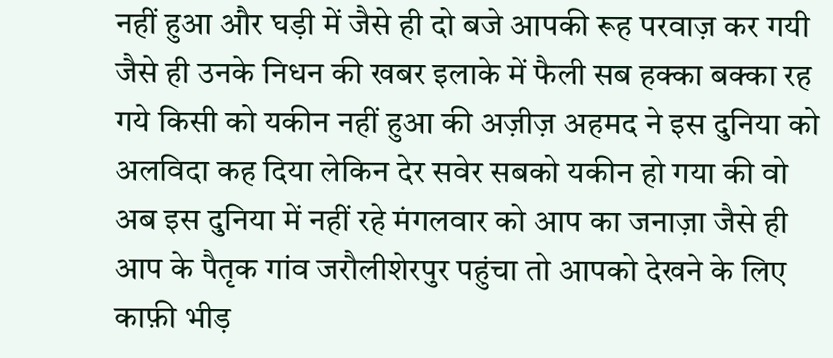नहीं हुआ और घड़ी में जैसे ही दो बजे आपकी रूह परवाज़ कर गयी जैसे ही उनके निधन की खबर इलाके में फैली सब हक्का बक्का रह गये किसी को यकीन नहीं हुआ की अज़ीज़ अहमद ने इस दुनिया को अलविदा कह दिया लेकिन देर सवेर सबको यकीन हो गया की वो अब इस दुनिया में नहीं रहे मंगलवार को आप का जनाज़ा जैसे ही आप के पैतृक गांव जरौलीशेरपुर पहुंचा तो आपको देखने के लिए काफ़ी भीड़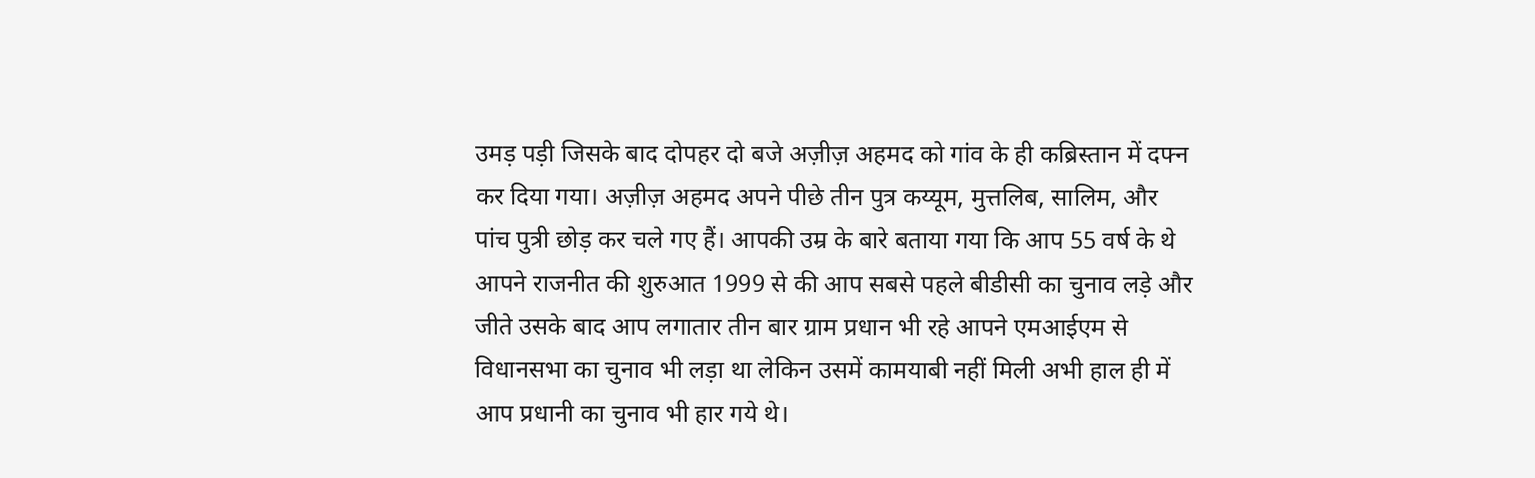उमड़ पड़ी जिसके बाद दोपहर दो बजे अज़ीज़ अहमद को गांव के ही कब्रिस्तान में दफ्न कर दिया गया। अज़ीज़ अहमद अपने पीछे तीन पुत्र कय्यूम, मुत्तलिब, सालिम, और पांच पुत्री छोड़ कर चले गए हैं। आपकी उम्र के बारे बताया गया कि आप 55 वर्ष के थे आपने राजनीत की शुरुआत 1999 से की आप सबसे पहले बीडीसी का चुनाव लड़े और जीते उसके बाद आप लगातार तीन बार ग्राम प्रधान भी रहे आपने एमआईएम से विधानसभा का चुनाव भी लड़ा था लेकिन उसमें कामयाबी नहीं मिली अभी हाल ही में आप प्रधानी का चुनाव भी हार गये थे।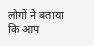लोगों ने बताया कि आप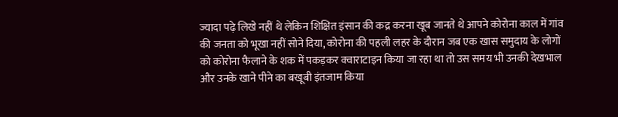ज्यादा पढ़े लिखे नहीं थे लेकिन शिक्षित इंसान की कद्र करना खूब जानते थे आपने कोरोना काल में गांव की जनता को भूखा नहीं सोने दिया, कोरोना की पहली लहर के दौरान जब एक खास समुदाय के लोगों को कोरोना फैलाने के शक में पकड़कर क्वाराटाइन किया जा रहा था तो उस समय भी उनकी देखभाल और उनके खाने पीने का बखूबी इंतजाम किया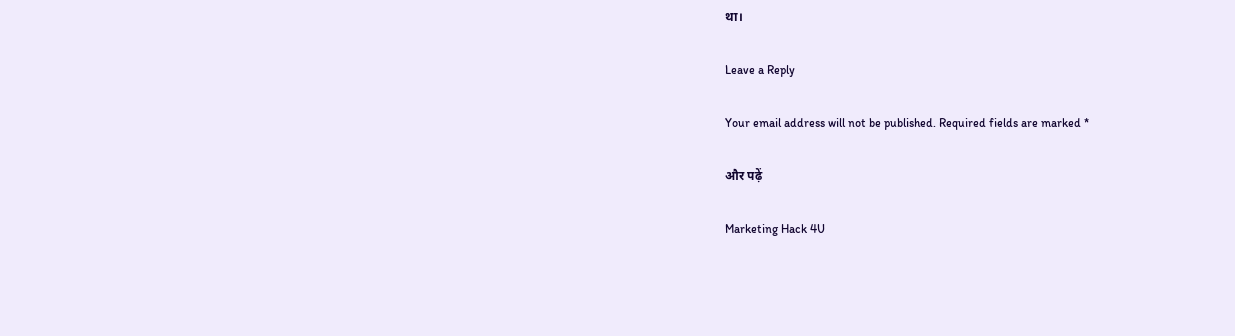था।

Leave a Reply

Your email address will not be published. Required fields are marked *

और पढ़ें

Marketing Hack 4U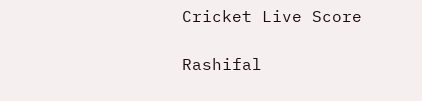Cricket Live Score

Rashifal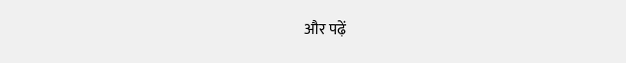और पढ़ें